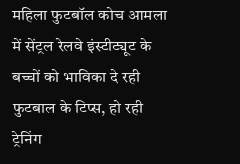महिला फुटबॉल कोच आमला में सेंट्रल रेलवे इंस्टीट्यूट के बच्चों को भाविका दे रही फुटबाल के टिप्स, हो रही ट्रेनिंग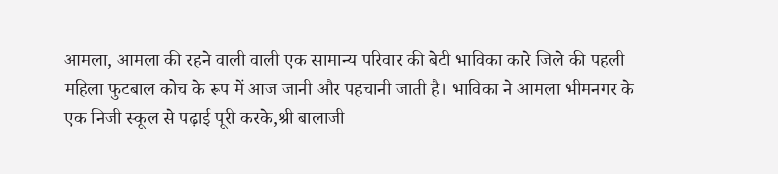आमला, आमला की रहने वाली वाली एक सामान्य परिवार की बेटी भाविका कारे जिले की पहली महिला फुटबाल कोच के रूप में आज जानी और पहचानी जाती है। भाविका ने आमला भीमनगर के एक निजी स्कूल से पढ़ाई पूरी करके,श्री बालाजी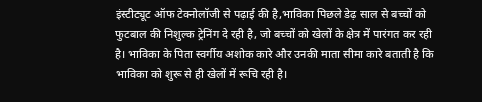इंस्टीट्यूट ऑफ टेक्नोलॉजी से पढ़ाई की है,भाविका पिछले डेढ़ साल से बच्चों को फुटबाल की निशुल्क ट्रेनिंग दे रही है, जो बच्चों को खेलों के क्षेत्र में पारंगत कर रही है। भाविका के पिता स्वर्गीय अशोक कारे और उनकी माता सीमा कारे बताती है कि भाविका को शुरू से ही खेलों में रूचि रही है।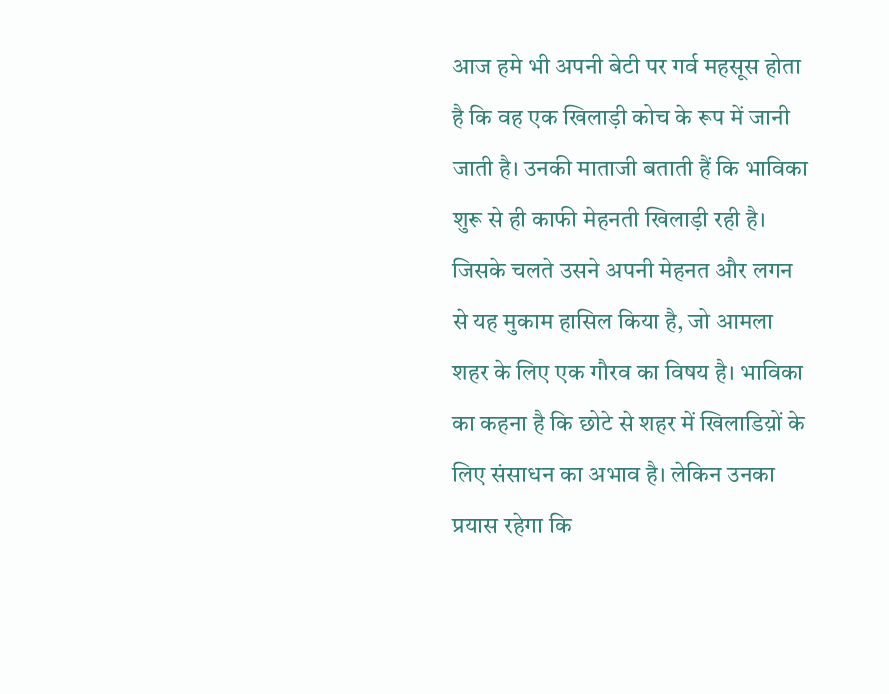आज हमे भी अपनी बेटी पर गर्व महसूस होता है कि वह एक खिलाड़ी कोच के रूप में जानी जाती है। उनकी माताजी बताती हैं कि भाविका शुरू से ही काफी मेहनती खिलाड़ी रही है। जिसके चलते उसने अपनी मेहनत और लगन से यह मुकाम हासिल किया है, जो आमला शहर के लिए एक गौरव का विषय है। भाविका का कहना है कि छोटे से शहर में खिलाडिय़ों के लिए संसाधन का अभाव है। लेकिन उनका प्रयास रहेगा कि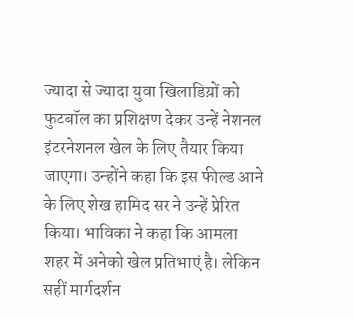ज्यादा से ज्यादा युवा खिलाडिय़ों को फुटबॉल का प्रशिक्षण देकर उन्हें नेशनल इंटरनेशनल खेल के लिए तैयार किया जाएगा। उन्होंने कहा कि इस फील्ड आने के लिए शेख हामिद सर ने उन्हें प्रेरित किया। भाविका ने कहा कि आमला शहर में अनेको खेल प्रतिभाएं है। लेकिन सहीं मार्गदर्शन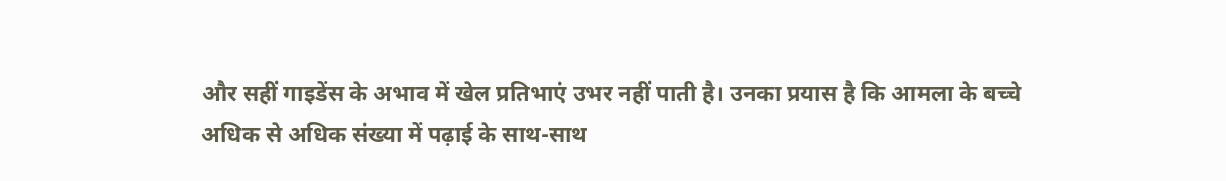और सहीं गाइडेंस के अभाव में खेल प्रतिभाएं उभर नहीं पाती है। उनका प्रयास है कि आमला के बच्चे अधिक से अधिक संख्या में पढ़ाई के साथ-साथ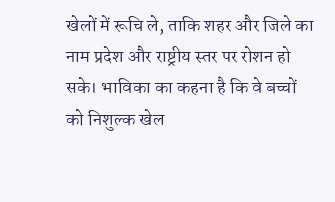खेलों में रूचि ले, ताकि शहर और जिले का नाम प्रदेश और राष्ट्रीय स्तर पर रोशन हो सके। भाविका का कहना है कि वे बच्चों को निशुल्क खेल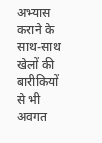अभ्यास कराने के साथ-साथ खेलों की बारीकियों से भी अवगत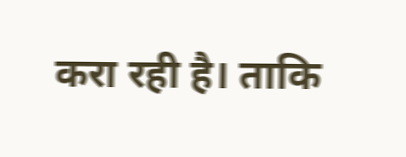करा रही है। ताकि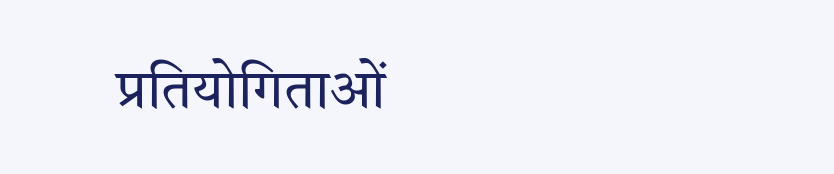प्रतियोगिताओं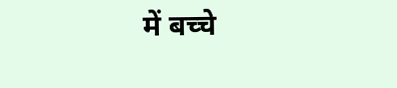में बच्चे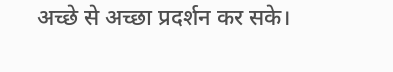अच्छे से अच्छा प्रदर्शन कर सके।